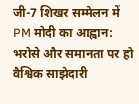जी-7 शिखर सम्मेलन में PM मोदी का आह्वान: भरोसे और समानता पर हो वैश्विक साझेदारी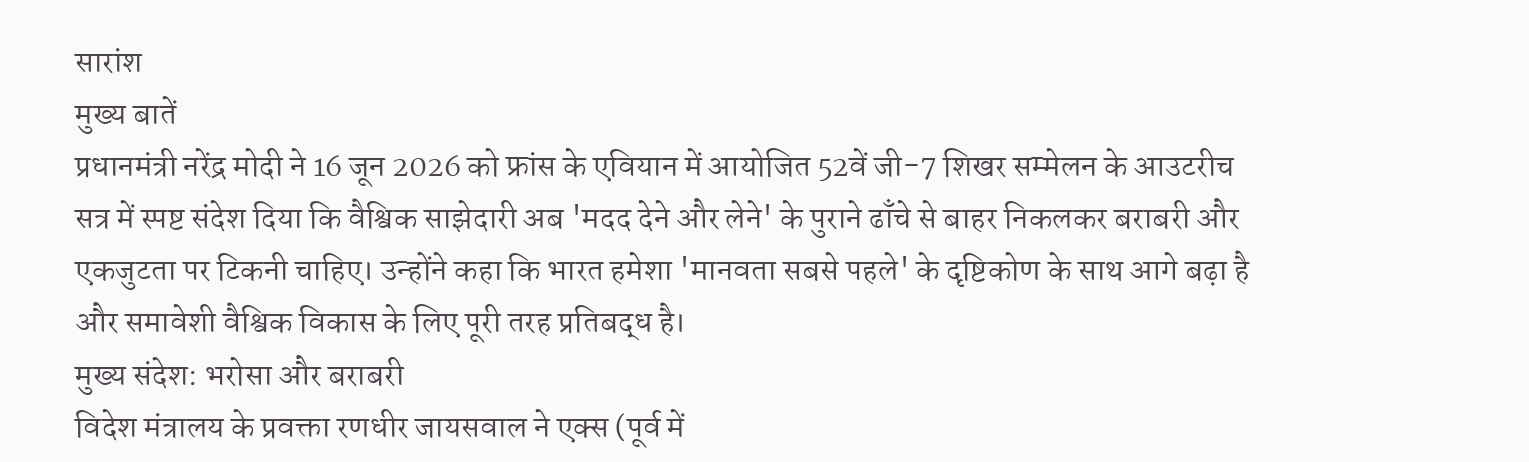सारांश
मुख्य बातें
प्रधानमंत्री नरेंद्र मोदी ने 16 जून 2026 को फ्रांस के एवियान में आयोजित 52वें जी-7 शिखर सम्मेलन के आउटरीच सत्र में स्पष्ट संदेश दिया कि वैश्विक साझेदारी अब 'मदद देने और लेने' के पुराने ढाँचे से बाहर निकलकर बराबरी और एकजुटता पर टिकनी चाहिए। उन्होंने कहा कि भारत हमेशा 'मानवता सबसे पहले' के दृष्टिकोण के साथ आगे बढ़ा है और समावेशी वैश्विक विकास के लिए पूरी तरह प्रतिबद्ध है।
मुख्य संदेश: भरोसा और बराबरी
विदेश मंत्रालय के प्रवक्ता रणधीर जायसवाल ने एक्स (पूर्व में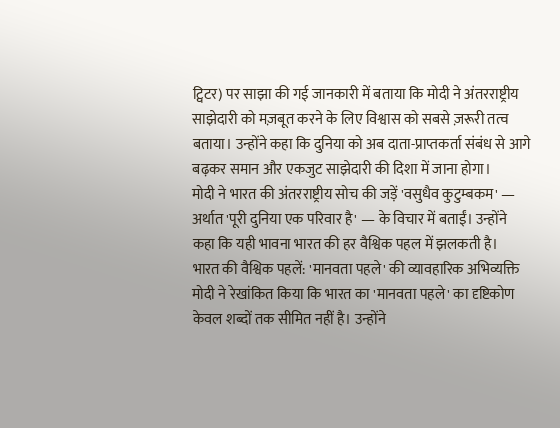ट्विटर) पर साझा की गई जानकारी में बताया कि मोदी ने अंतरराष्ट्रीय साझेदारी को मज़बूत करने के लिए विश्वास को सबसे ज़रूरी तत्व बताया। उन्होंने कहा कि दुनिया को अब दाता-प्राप्तकर्ता संबंध से आगे बढ़कर समान और एकजुट साझेदारी की दिशा में जाना होगा।
मोदी ने भारत की अंतरराष्ट्रीय सोच की जड़ें 'वसुधैव कुटुम्बकम' — अर्थात 'पूरी दुनिया एक परिवार है' — के विचार में बताईं। उन्होंने कहा कि यही भावना भारत की हर वैश्विक पहल में झलकती है।
भारत की वैश्विक पहलें: 'मानवता पहले' की व्यावहारिक अभिव्यक्ति
मोदी ने रेखांकित किया कि भारत का 'मानवता पहले' का दृष्टिकोण केवल शब्दों तक सीमित नहीं है। उन्होंने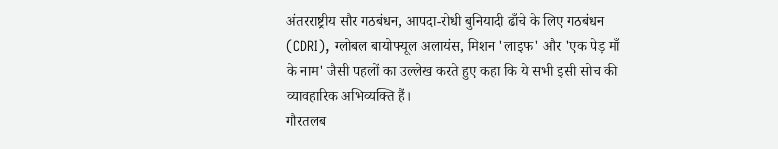अंतरराष्ट्रीय सौर गठबंधन, आपदा-रोधी बुनियादी ढाँचे के लिए गठबंधन (CDRI), ग्लोबल बायोफ्यूल अलायंस, मिशन 'लाइफ' और 'एक पेड़ माँ के नाम' जैसी पहलों का उल्लेख करते हुए कहा कि ये सभी इसी सोच की व्यावहारिक अभिव्यक्ति हैं।
गौरतलब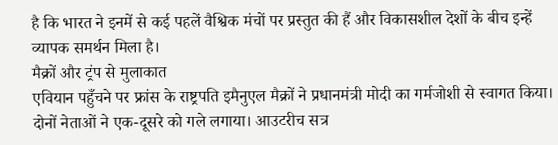है कि भारत ने इनमें से कई पहलें वैश्विक मंचों पर प्रस्तुत की हैं और विकासशील देशों के बीच इन्हें व्यापक समर्थन मिला है।
मैक्रों और ट्रंप से मुलाकात
एवियान पहुँचने पर फ्रांस के राष्ट्रपति इमैनुएल मैक्रों ने प्रधानमंत्री मोदी का गर्मजोशी से स्वागत किया। दोनों नेताओं ने एक-दूसरे को गले लगाया। आउटरीच सत्र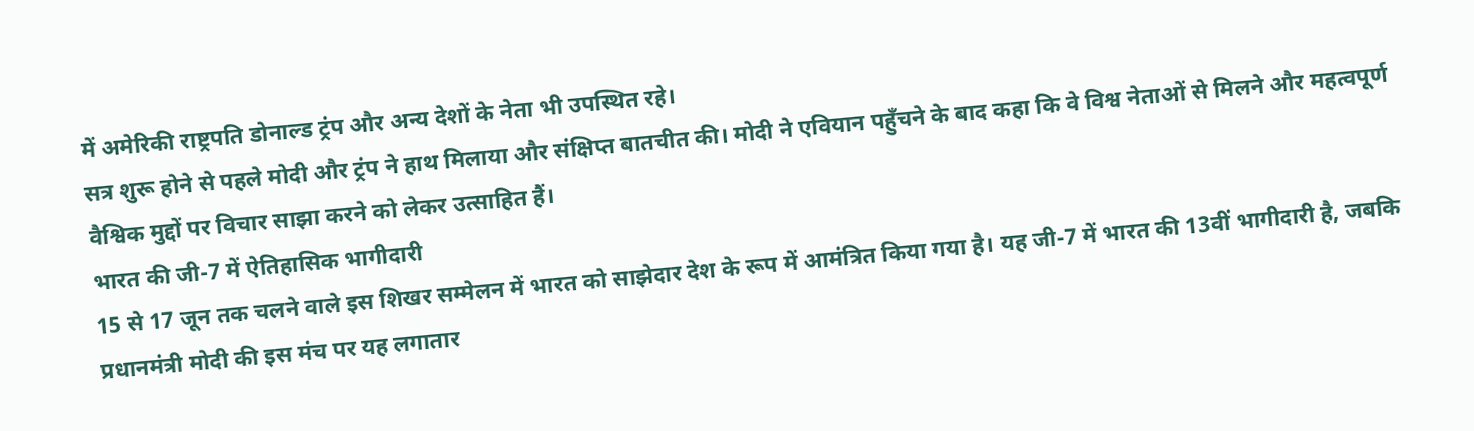में अमेरिकी राष्ट्रपति डोनाल्ड ट्रंप और अन्य देशों के नेता भी उपस्थित रहे।
सत्र शुरू होने से पहले मोदी और ट्रंप ने हाथ मिलाया और संक्षिप्त बातचीत की। मोदी ने एवियान पहुँचने के बाद कहा कि वे विश्व नेताओं से मिलने और महत्वपूर्ण वैश्विक मुद्दों पर विचार साझा करने को लेकर उत्साहित हैं।
भारत की जी-7 में ऐतिहासिक भागीदारी
15 से 17 जून तक चलने वाले इस शिखर सम्मेलन में भारत को साझेदार देश के रूप में आमंत्रित किया गया है। यह जी-7 में भारत की 13वीं भागीदारी है, जबकि प्रधानमंत्री मोदी की इस मंच पर यह लगातार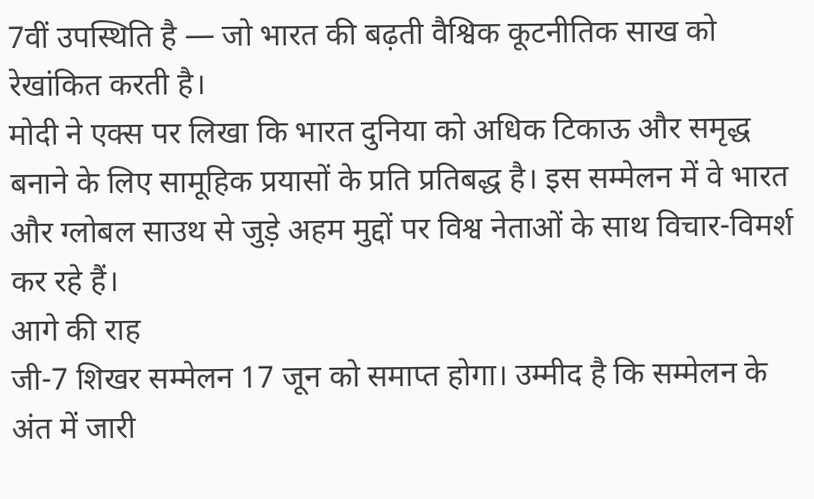7वीं उपस्थिति है — जो भारत की बढ़ती वैश्विक कूटनीतिक साख को रेखांकित करती है।
मोदी ने एक्स पर लिखा कि भारत दुनिया को अधिक टिकाऊ और समृद्ध बनाने के लिए सामूहिक प्रयासों के प्रति प्रतिबद्ध है। इस सम्मेलन में वे भारत और ग्लोबल साउथ से जुड़े अहम मुद्दों पर विश्व नेताओं के साथ विचार-विमर्श कर रहे हैं।
आगे की राह
जी-7 शिखर सम्मेलन 17 जून को समाप्त होगा। उम्मीद है कि सम्मेलन के अंत में जारी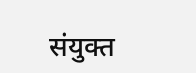संयुक्त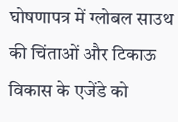घोषणापत्र में ग्लोबल साउथ की चिंताओं और टिकाऊ विकास के एजेंडे को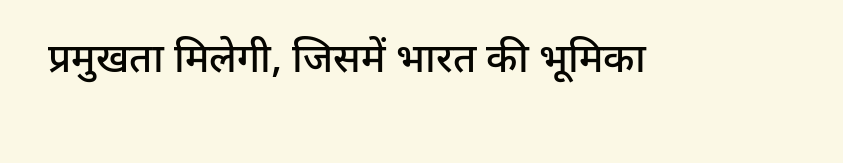प्रमुखता मिलेगी, जिसमें भारत की भूमिका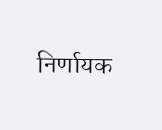निर्णायक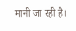मानी जा रही है।